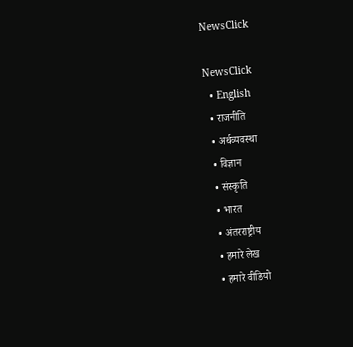NewsClick

NewsClick
  • English
  • राजनीति
  • अर्थव्यवस्था
  • विज्ञान
  • संस्कृति
  • भारत
  • अंतरराष्ट्रीय
  • हमारे लेख
  • हमारे वीडियो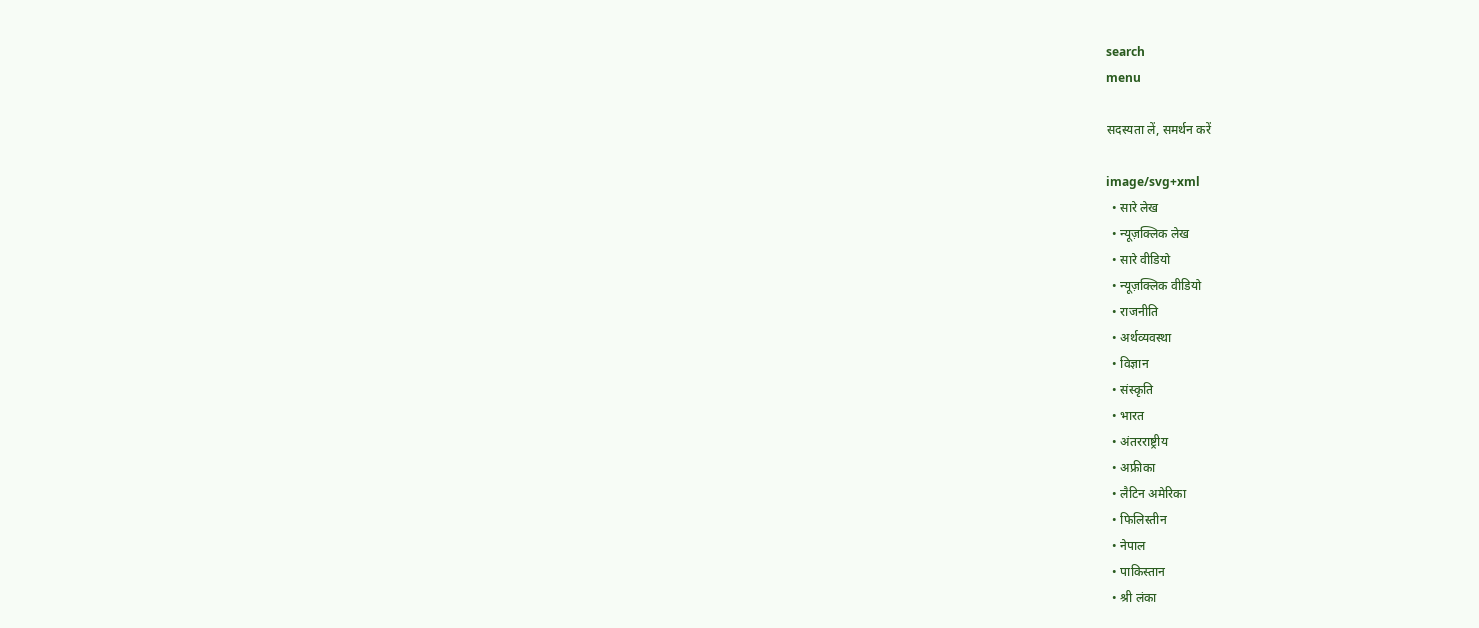search
menu

सदस्यता लें, समर्थन करें

image/svg+xml
  • सारे लेख
  • न्यूज़क्लिक लेख
  • सारे वीडियो
  • न्यूज़क्लिक वीडियो
  • राजनीति
  • अर्थव्यवस्था
  • विज्ञान
  • संस्कृति
  • भारत
  • अंतरराष्ट्रीय
  • अफ्रीका
  • लैटिन अमेरिका
  • फिलिस्तीन
  • नेपाल
  • पाकिस्तान
  • श्री लंका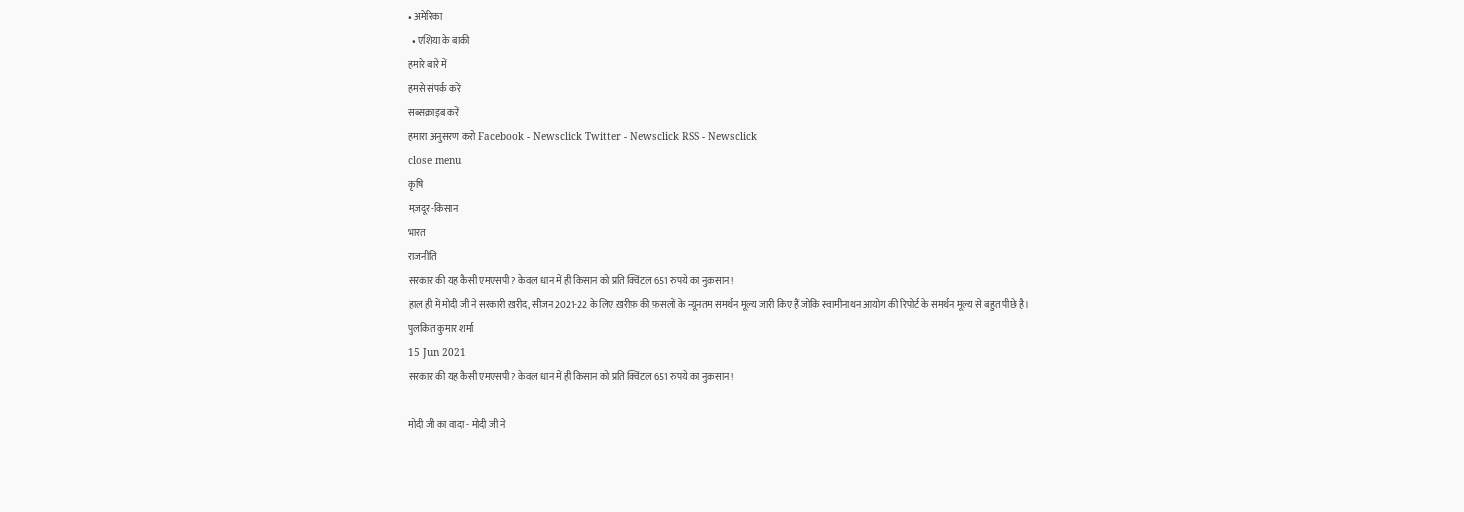• अमेरिका
  • एशिया के बाकी
हमारे बारे में
हमसे संपर्क करें
सब्सक्राइब करें
हमारा अनुसरण करो Facebook - Newsclick Twitter - Newsclick RSS - Newsclick
close menu
कृषि
मज़दूर-किसान
भारत
राजनीति
सरकार की यह कैसी एमएसपी? केवल धान में ही किसान को प्रति क्विंटल 651 रुपये का नुक़सान!
हाल ही में मोदी जी ने सरकारी ख़रीद, सीजन 2021-22 के लिए ख़रीफ़ की फ़सलों के न्यूनतम समर्थन मूल्य जारी किए हैं जोकि स्वामीनाथन आयोग की रिपोर्ट के समर्थन मूल्य से बहुत पीछे है।
पुलकित कुमार शर्मा
15 Jun 2021
सरकार की यह कैसी एमएसपी? केवल धान में ही किसान को प्रति क्विंटल 651 रुपये का नुक़सान!

मोदी जी का वादा - मोदी जी ने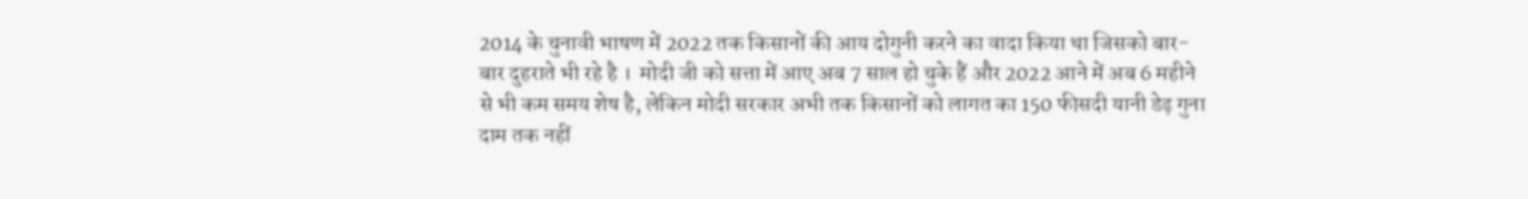2014 के चुनावी भाषण में 2022 तक किसानों की आय दोगुनी करने का वादा किया था जिसको बार-बार दुहराते भी रहे है ।  मोदी जी को सत्ता में आए अब 7 साल हो चुके हैं और 2022 आने में अब 6 महीने से भी कम समय शेष है, लेकिन मोदी सरकार अभी तक किसानों को लागत का 150 फीसदी यानी डेढ़ गुना दाम तक नहीं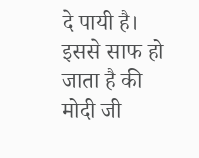दे पायी है। इससे साफ हो जाता है की मोदी जी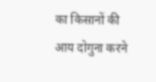का किसानों की आय दोगुना करने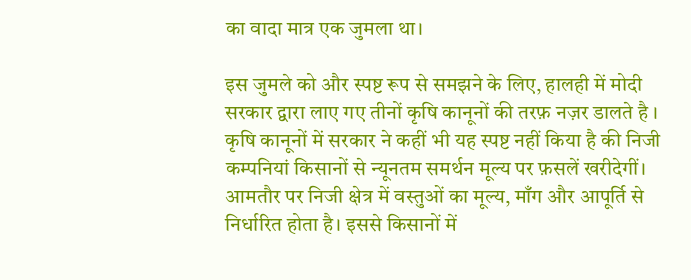का वादा मात्र एक जुमला था।

इस जुमले को और स्पष्ट रूप से समझने के लिए, हालही में मोदी सरकार द्वारा लाए गए तीनों कृषि कानूनों की तरफ़ नज़र डालते है । कृषि कानूनों में सरकार ने कहीं भी यह स्पष्ट नहीं किया है की निजी कम्पनियां किसानों से न्यूनतम समर्थन मूल्य पर फ़सलें खरीदेगीं। आमतौर पर निजी क्षेत्र में वस्तुओं का मूल्य, माँग और आपूर्ति से निर्धारित होता है। इससे किसानों में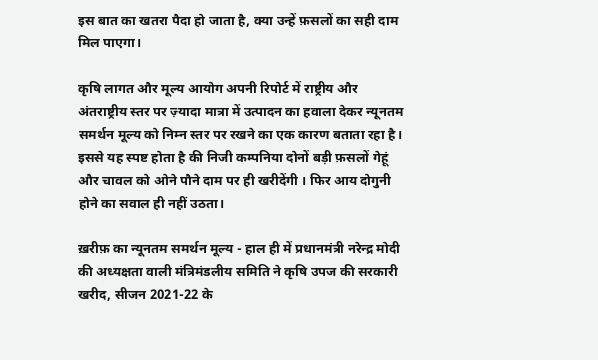इस बात का खतरा पैदा हो जाता है, क्या उन्हें फ़सलों का सही दाम मिल पाएगा।

कृषि लागत और मूल्य आयोग अपनी रिपोर्ट में राष्ट्रीय और अंतराष्ट्रीय स्तर पर ज़्यादा मात्रा में उत्पादन का हवाला देकर न्यूनतम समर्थन मूल्य को निम्न स्तर पर रखने का एक कारण बताता रहा है। इससे यह स्पष्ट होता है की निजी कम्पनिया दोनों बड़ी फ़सलों गेहूं और चावल को ओने पौने दाम पर ही खरीदेंगी । फिर आय दोगुनी होने का सवाल ही नहीं उठता।

ख़रीफ़ का न्यूनतम समर्थन मूल्य - हाल ही में प्रधानमंत्री नरेन्द्र मोदी की अध्यक्षता वाली मंत्रिमंडलीय समिति ने कृषि उपज की सरकारी खरीद, सीजन 2021-22 के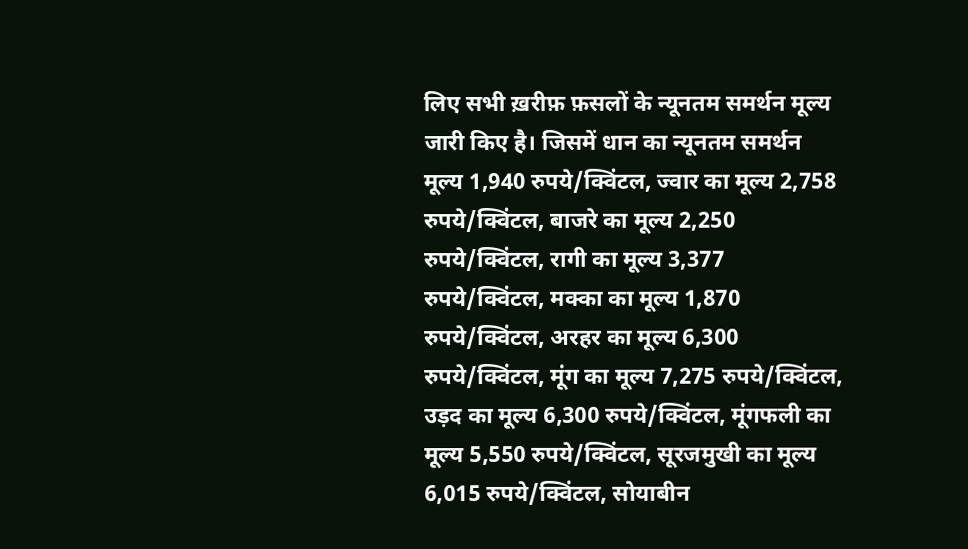लिए सभी ख़रीफ़ फ़सलों के न्यूनतम समर्थन मूल्य जारी किए है। जिसमें धान का न्यूनतम समर्थन मूल्य 1,940 रुपये/क्विंटल, ज्वार का मूल्य 2,758 रुपये/क्विंटल, बाजरे का मूल्य 2,250 रुपये/क्विंटल, रागी का मूल्य 3,377 रुपये/क्विंटल, मक्का का मूल्य 1,870 रुपये/क्विंटल, अरहर का मूल्य 6,300 रुपये/क्विंटल, मूंग का मूल्य 7,275 रुपये/क्विंटल, उड़द का मूल्य 6,300 रुपये/क्विंटल, मूंगफली का मूल्य 5,550 रुपये/क्विंटल, सूरजमुखी का मूल्य 6,015 रुपये/क्विंटल, सोयाबीन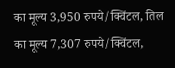का मूल्य 3,950 रुपये/क्विंटल, तिल का मूल्य 7,307 रुपये/क्विंटल,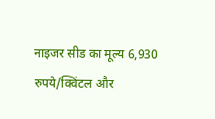नाइजर सीड का मूल्य 6,930 रुपये/क्विंटल और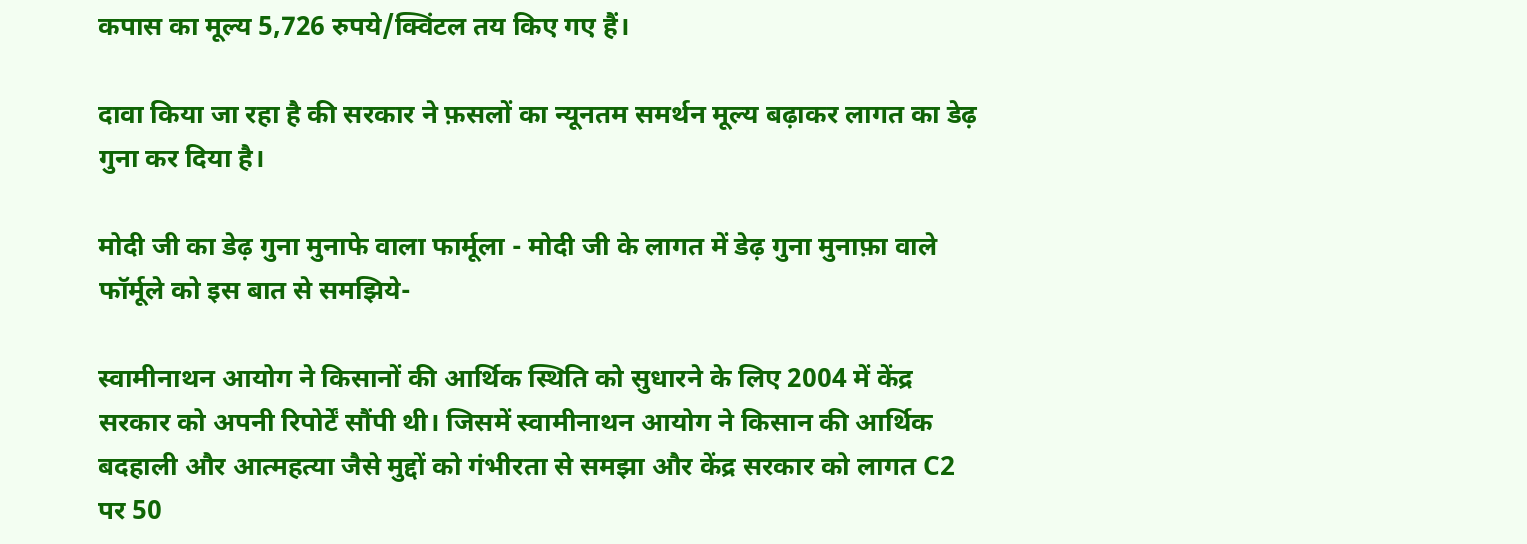कपास का मूल्य 5,726 रुपये/क्विंटल तय किए गए हैं।

दावा किया जा रहा है की सरकार ने फ़सलों का न्यूनतम समर्थन मूल्य बढ़ाकर लागत का डेढ़ गुना कर दिया है।

मोदी जी का डेढ़ गुना मुनाफे वाला फार्मूला - मोदी जी के लागत में डेढ़ गुना मुनाफ़ा वाले फॉर्मूले को इस बात से समझिये-

स्वामीनाथन आयोग ने किसानों की आर्थिक स्थिति को सुधारने के लिए 2004 में केंद्र सरकार को अपनी रिपोर्टें सौंपी थी। जिसमें स्वामीनाथन आयोग ने किसान की आर्थिक बदहाली और आत्महत्या जैसे मुद्दों को गंभीरता से समझा और केंद्र सरकार को लागत C2 पर 50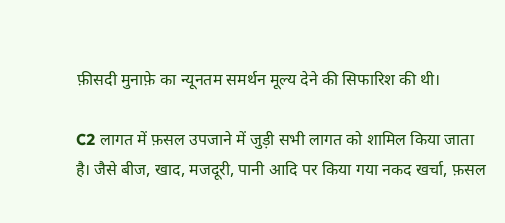फ़ीसदी मुनाफ़े का न्यूनतम समर्थन मूल्य देने की सिफारिश की थी।

C2 लागत में फ़सल उपजाने में जुड़ी सभी लागत को शामिल किया जाता है। जैसे बीज, खाद, मजदूरी, पानी आदि पर किया गया नकद खर्चा, फ़सल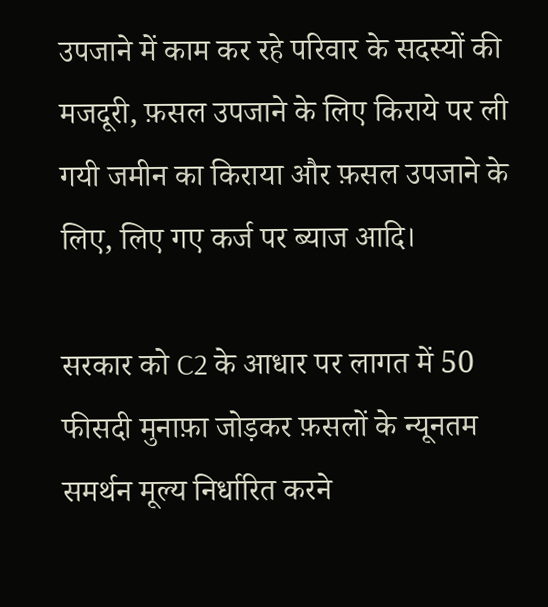उपजाने में काम कर रहे परिवार के सदस्यों की मजदूरी, फ़सल उपजाने के लिए किराये पर ली गयी जमीन का किराया और फ़सल उपजाने के लिए, लिए गए कर्ज पर ब्याज आदि।

सरकार को C2 के आधार पर लागत में 50 फीसदी मुनाफ़ा जोड़कर फ़सलों के न्यूनतम समर्थन मूल्य निर्धारित करने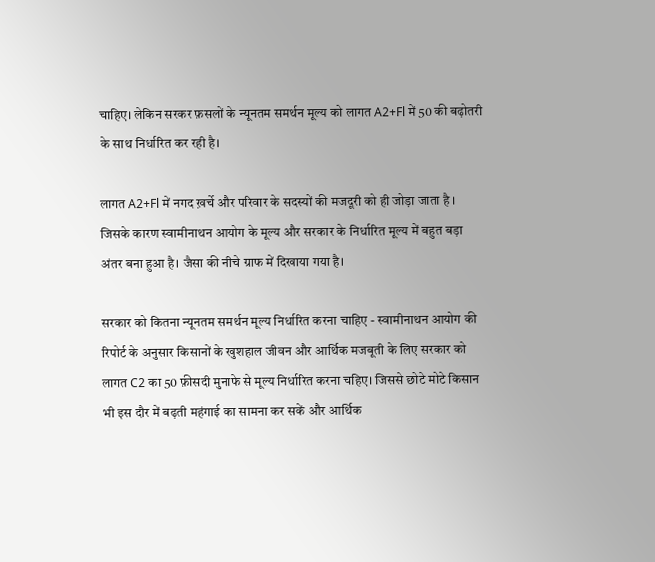चाहिए। लेकिन सरकर फ़सलों के न्यूनतम समर्थन मूल्य को लागत A2+Fl में 50 की बढ़ोतरी के साथ निर्धारित कर रही है।

लागत A2+Fl में नगद ख़र्चे और परिवार के सदस्यों की मजदूरी को ही जोड़ा जाता है । जिसके कारण स्वामीनाथन आयोग के मूल्य और सरकार के निर्धारित मूल्य में बहुत बड़ा अंतर बना हुआ है। जैसा की नीचे ग्राफ में दिखाया गया है।

सरकार को कितना न्यूनतम समर्थन मूल्य निर्धारित करना चाहिए - स्वामीनाथन आयोग की रिपोर्ट के अनुसार किसानों के खुशहाल जीवन और आर्थिक मजबूती के लिए सरकार को लागत C2 का 50 फ़ीसदी मुनाफे से मूल्य निर्धारित करना चहिए। जिससे छोटे मोटे किसान भी इस दौर में बढ़ती महंगाई का सामना कर सकें और आर्थिक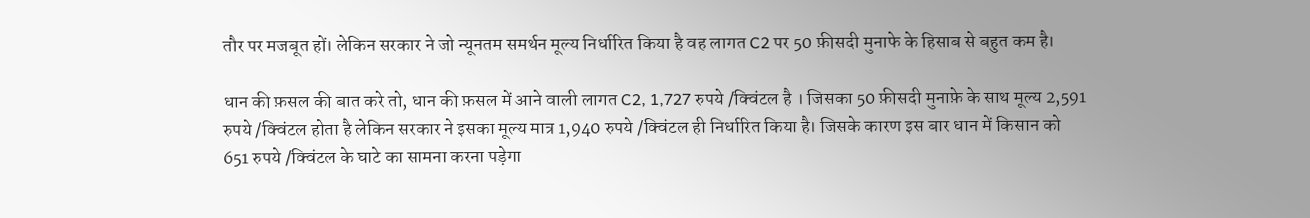तौर पर मजबूत हों। लेकिन सरकार ने जो न्यूनतम समर्थन मूल्य निर्धारित किया है वह लागत C2 पर 50 फ़ीसदी मुनाफे के हिसाब से बहुत कम है।

धान की फ़सल की बात करे तो, धान की फ़सल में आने वाली लागत C2, 1,727 रुपये /क्विंटल है । जिसका 50 फ़ीसदी मुनाफ़े के साथ मूल्य 2,591 रुपये /क्विंटल होता है लेकिन सरकार ने इसका मूल्य मात्र 1,940 रुपये /क्विंटल ही निर्धारित किया है। जिसके कारण इस बार धान में किसान को 651 रुपये /क्विंटल के घाटे का सामना करना पड़ेगा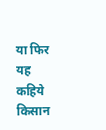या फिर यह कहिये किसान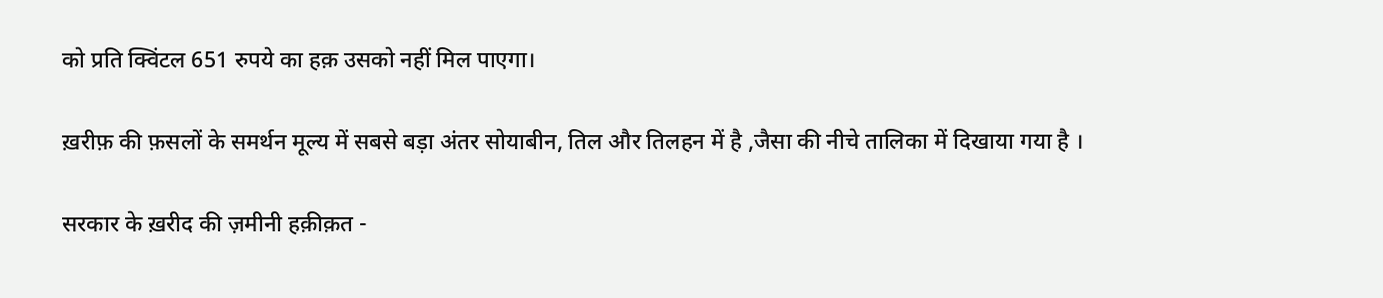को प्रति क्विंटल 651 रुपये का हक़ उसको नहीं मिल पाएगा।

ख़रीफ़ की फ़सलों के समर्थन मूल्य में सबसे बड़ा अंतर सोयाबीन, तिल और तिलहन में है ,जैसा की नीचे तालिका में दिखाया गया है ।

सरकार के ख़रीद की ज़मीनी हक़ीक़त -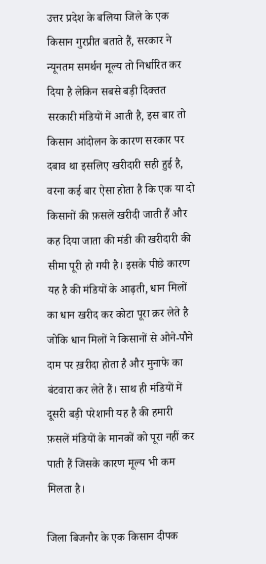उत्तर प्रदेश के बलिया जिले के एक किसान गुरप्रीत बताते हैं, सरकार ने न्यूनतम समर्थन मूल्य तो निर्धारित कर दिया है लेकिन सबसे बड़ी दिक्तत सरकारी मंडियों में आती है, इस बार तो किसान आंदोलन के कारण सरकार पर दबाव था इसलिए खरीदारी सही हुई है, वरना कई बार ऐसा होता है कि एक या दो किसानों की फ़सलें खरीदी जाती हैं और कह दिया जाता की मंडी की खरीदारी की सीमा पूरी हो गयी है। इसके पीछे कारण यह है की मंडियों के आढ़ती, धान मिलों का धान खरीद कर कोटा पूरा क़र लेते है जोकि धान मिलों ने किसानों से ओने-पौने दाम पर ख़रीदा होता है और मुनाफे का बंटवारा कर लेते हैं। साथ ही मंडियों में दूसरी बड़ी परेशानी यह है की हमारी फ़सलें मंडियों के मानकों को पूरा नहीं कर पाती हैं जिसके कारण मूल्य भी कम मिलता है।

जिला बिजनौर के एक किसान दीपक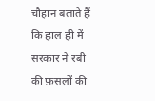चौहान बताते हैं कि हाल ही में सरकार ने रबी की फ़सलों की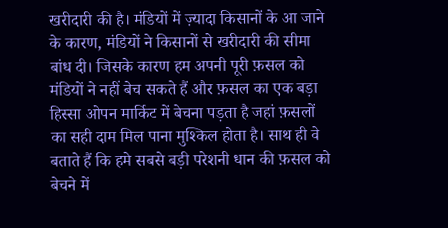खरीदारी की है। मंडियों में ज़्यादा किसानों के आ जाने के कारण, मंडियों ने किसानों से खरीदारी की सीमा बांध दी। जिसके कारण हम अपनी पूरी फ़सल को मंडियों ने नहीं बेच सकते हैं और फ़सल का एक बड़ा हिस्सा ओपन मार्किट में बेचना पड़ता है जहां फ़सलों का सही दाम मिल पाना मुश्किल होता है। साथ ही वे बताते हैं कि हमे सबसे बड़ी परेशनी धान की फ़सल को बेचने में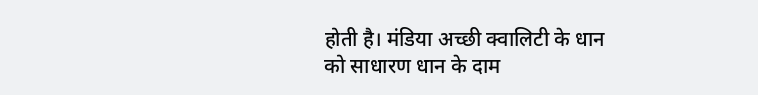होती है। मंडिया अच्छी क्वालिटी के धान को साधारण धान के दाम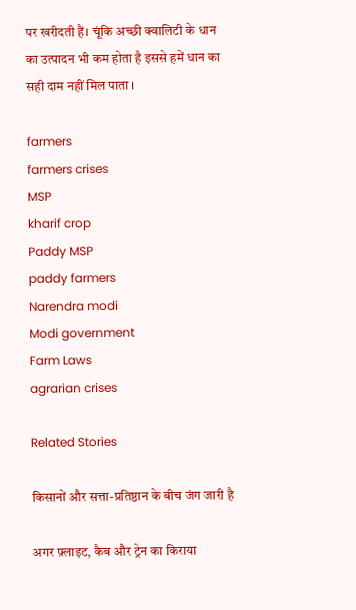पर खरीदती हैं। चूंकि अच्छी क्वालिटी के धान का उत्पादन भी कम होता है इससे हमें धान का सही दाम नहीं मिल पाता ।

farmers
farmers crises
MSP
kharif crop
Paddy MSP
paddy farmers
Narendra modi
Modi government
Farm Laws
agrarian crises

Related Stories

किसानों और सत्ता-प्रतिष्ठान के बीच जंग जारी है

अगर फ़्लाइट, कैब और ट्रेन का किराया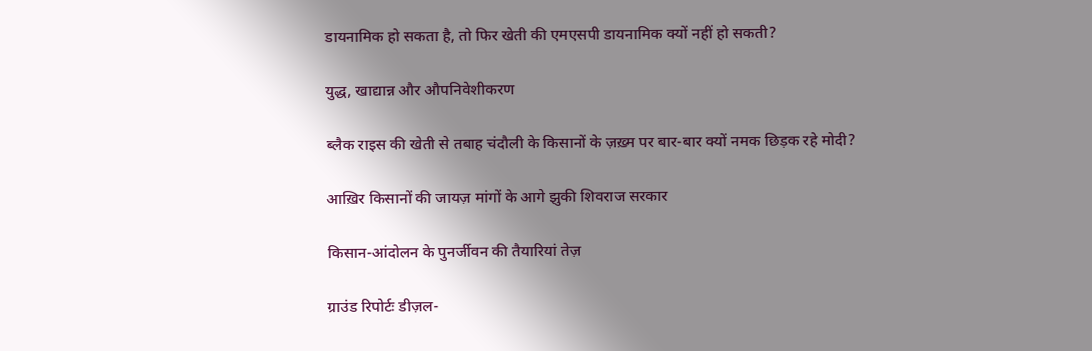डायनामिक हो सकता है, तो फिर खेती की एमएसपी डायनामिक क्यों नहीं हो सकती?

युद्ध, खाद्यान्न और औपनिवेशीकरण

ब्लैक राइस की खेती से तबाह चंदौली के किसानों के ज़ख़्म पर बार-बार क्यों नमक छिड़क रहे मोदी?

आख़िर किसानों की जायज़ मांगों के आगे झुकी शिवराज सरकार

किसान-आंदोलन के पुनर्जीवन की तैयारियां तेज़

ग्राउंड रिपोर्टः डीज़ल-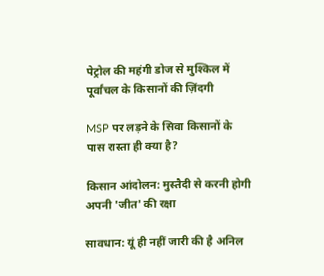पेट्रोल की महंगी डोज से मुश्किल में पूर्वांचल के किसानों की ज़िंदगी

MSP पर लड़ने के सिवा किसानों के पास रास्ता ही क्या है?

किसान आंदोलन: मुस्तैदी से करनी होगी अपनी 'जीत' की रक्षा

सावधान: यूं ही नहीं जारी की है अनिल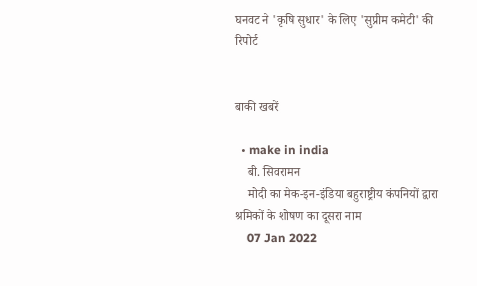घनवट ने 'कृषि सुधार' के लिए 'सुप्रीम कमेटी' की रिपोर्ट


बाकी खबरें

  • make in india
    बी. सिवरामन
    मोदी का मेक-इन-इंडिया बहुराष्ट्रीय कंपनियों द्वारा श्रमिकों के शोषण का दूसरा नाम
    07 Jan 2022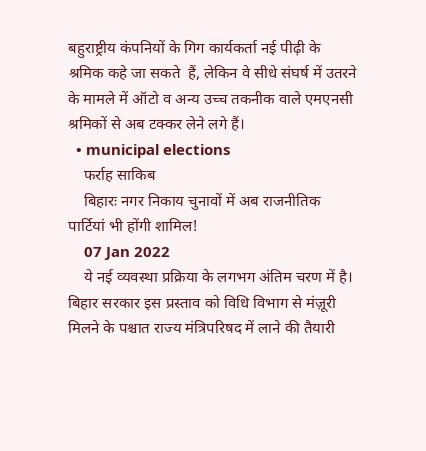बहुराष्ट्रीय कंपनियों के गिग कार्यकर्ता नई पीढ़ी के श्रमिक कहे जा सकते  हैं, लेकिन वे सीधे संघर्ष में उतरने के मामले में ऑटो व अन्य उच्च तकनीक वाले एमएनसी श्रमिकों से अब टक्कर लेने लगे हैं।
  • municipal elections
    फर्राह साकिब
    बिहारः नगर निकाय चुनावों में अब राजनीतिक पार्टियां भी होंगी शामिल!
    07 Jan 2022
    ये नई व्यवस्था प्रक्रिया के लगभग अंतिम चरण में है। बिहार सरकार इस प्रस्ताव को विधि विभाग से मंज़ूरी मिलने के पश्चात राज्य मंत्रिपरिषद में लाने की तैयारी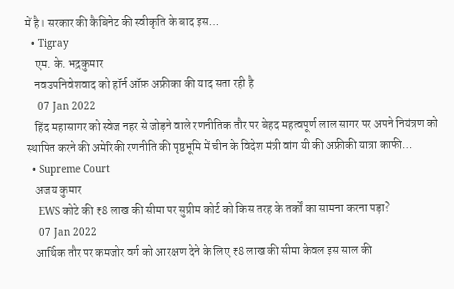में है। सरकार की कैबिनेट की स्वीकृति के बाद इस…
  • Tigray
    एम. के. भद्रकुमार
    नवउपनिवेशवाद को हॉर्न ऑफ़ अफ्रीका की याद सता रही है
    07 Jan 2022
    हिंद महासागर को स्वेज नहर से जोड़ने वाले रणनीतिक तौर पर बेहद महत्वपूर्ण लाल सागर पर अपने नियंत्रण को स्थापित करने की अमेरिकी रणनीति की पृष्ठभूमि में चीन के विदेश मंत्री वांग यी की अफ्रीकी यात्रा काफी…
  • Supreme Court
    अजय कुमार
    EWS कोटे की ₹8 लाख की सीमा पर सुप्रीम कोर्ट को किस तरह के तर्कों का सामना करना पड़ा?
    07 Jan 2022
    आर्थिक तौर पर कमजोर वर्ग को आरक्षण देने के लिए ₹8 लाख की सीमा केवल इस साल की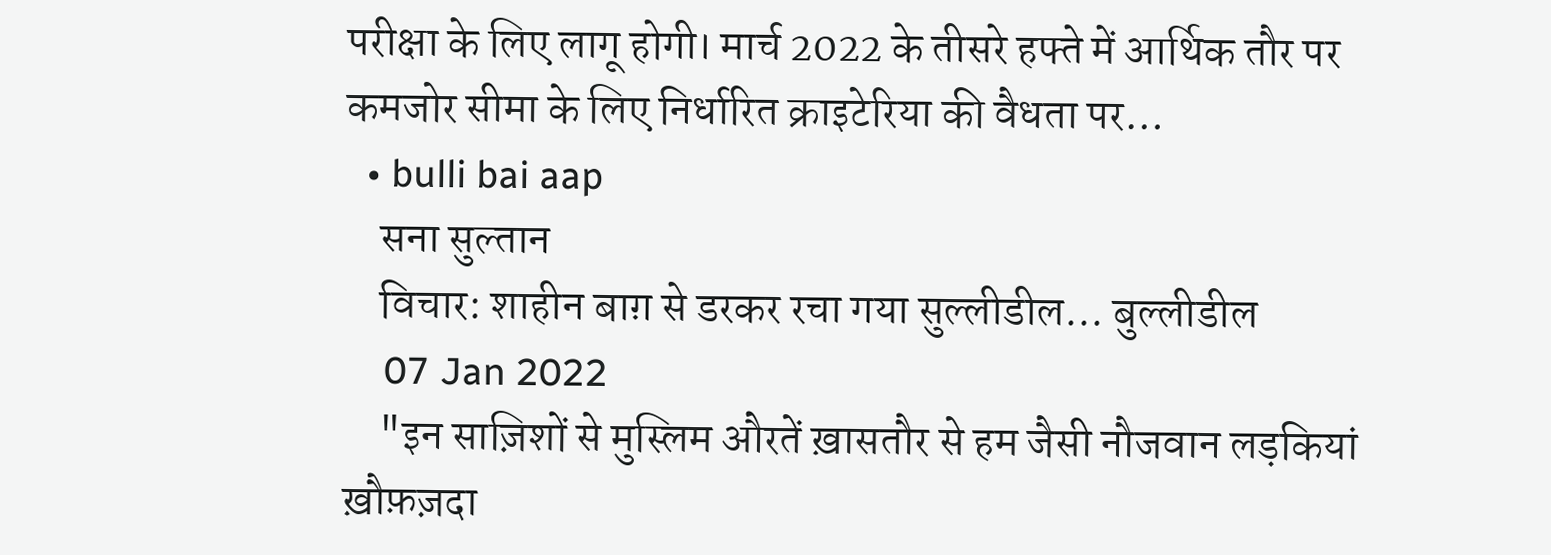परीक्षा के लिए लागू होगी। मार्च 2022 के तीसरे हफ्ते में आर्थिक तौर पर कमजोर सीमा के लिए निर्धारित क्राइटेरिया की वैधता पर…
  • bulli bai aap
    सना सुल्तान
    विचार: शाहीन बाग़ से डरकर रचा गया सुल्लीडील... बुल्लीडील
    07 Jan 2022
    "इन साज़िशों से मुस्लिम औरतें ख़ासतौर से हम जैसी नौजवान लड़कियां ख़ौफ़ज़दा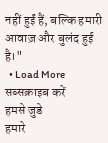नहीं हुईं हैं, बल्कि हमारी आवाज़ और बुलंद हुई है।"
  • Load More
सब्सक्राइब करें
हमसे जुडे
हमारे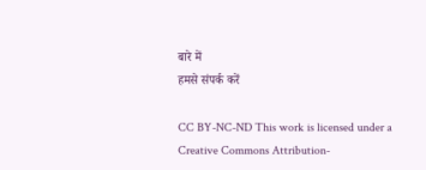बारे में
हमसे संपर्क करें

CC BY-NC-ND This work is licensed under a Creative Commons Attribution-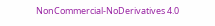NonCommercial-NoDerivatives 4.0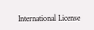International License